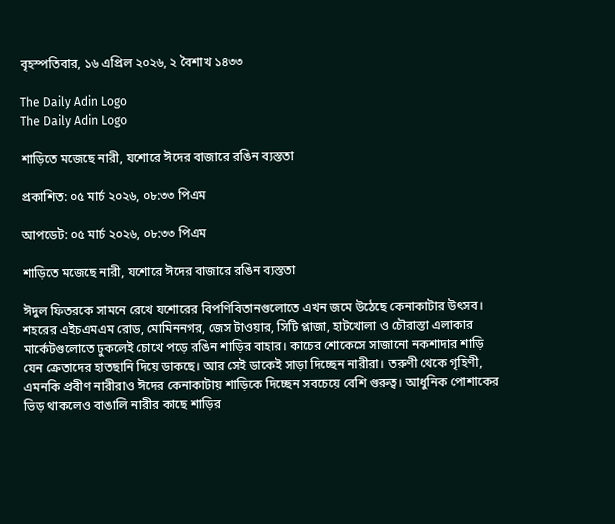বৃহস্পতিবার, ১৬ এপ্রিল ২০২৬, ২ বৈশাখ ১৪৩৩

The Daily Adin Logo
The Daily Adin Logo

শাড়িতে মজেছে নারী, যশোরে ঈদের বাজারে রঙিন ব্যস্ততা

প্রকাশিত: ০৫ মার্চ ২০২৬, ০৮:৩৩ পিএম

আপডেট: ০৫ মার্চ ২০২৬, ০৮:৩৩ পিএম

শাড়িতে মজেছে নারী, যশোরে ঈদের বাজারে রঙিন ব্যস্ততা

ঈদুল ফিতরকে সামনে রেখে যশোরের বিপণিবিতানগুলোতে এখন জমে উঠেছে কেনাকাটার উৎসব। শহরের এইচএমএম রোড, মোমিননগর, জেস টাওয়ার, সিটি প্লাজা, হাটখোলা ও চৌরাস্তা এলাকার মার্কেটগুলোতে ঢুকলেই চোখে পড়ে রঙিন শাড়ির বাহার। কাচের শোকেসে সাজানো নকশাদার শাড়ি যেন ক্রেতাদের হাতছানি দিয়ে ডাকছে। আর সেই ডাকেই সাড়া দিচ্ছেন নারীরা। তরুণী থেকে গৃহিণী, এমনকি প্রবীণ নারীরাও ঈদের কেনাকাটায় শাড়িকে দিচ্ছেন সবচেয়ে বেশি গুরুত্ব। আধুনিক পোশাকের ভিড় থাকলেও বাঙালি নারীর কাছে শাড়ির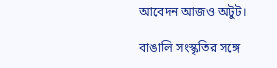আবেদন আজও অটুট।

বাঙালি সংস্কৃতির সঙ্গে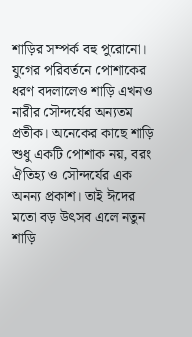শাড়ির সম্পর্ক বহু পুরোনো। যুগের পরিবর্তনে পোশাকের ধরণ বদলালেও শাড়ি এখনও নারীর সৌন্দর্যের অন্যতম প্রতীক। অনেকের কাছে শাড়ি শুধু একটি পোশাক নয়, বরং ঐতিহ্য ও সৌন্দর্যের এক অনন্য প্রকাশ। তাই ঈদের মতো বড় উৎসব এলে নতুন শাড়ি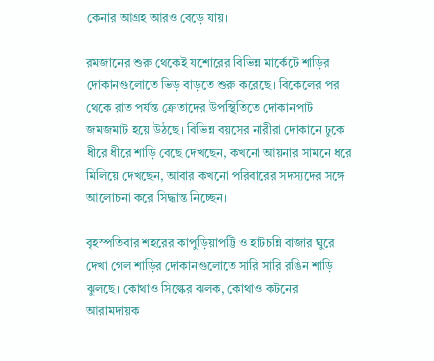কেনার আগ্রহ আরও বেড়ে যায়।

রমজানের শুরু থেকেই যশোরের বিভিন্ন মার্কেটে শাড়ির দোকানগুলোতে ভিড় বাড়তে শুরু করেছে। বিকেলের পর থেকে রাত পর্যন্ত ক্রেতাদের উপস্থিতিতে দোকানপাট জমজমাট হয়ে উঠছে। বিভিন্ন বয়সের নারীরা দোকানে ঢুকে ধীরে ধীরে শাড়ি বেছে দেখছেন, কখনো আয়নার সামনে ধরে মিলিয়ে দেখছেন, আবার কখনো পরিবারের সদস্যদের সঙ্গে আলোচনা করে সিদ্ধান্ত নিচ্ছেন।

বৃহস্পতিবার শহরের কাপুড়িয়াপট্টি ও হাটচন্নি বাজার ঘুরে দেখা গেল শাড়ির দোকানগুলোতে সারি সারি রঙিন শাড়ি ঝুলছে। কোথাও সিল্কের ঝলক, কোথাও কটনের আরামদায়ক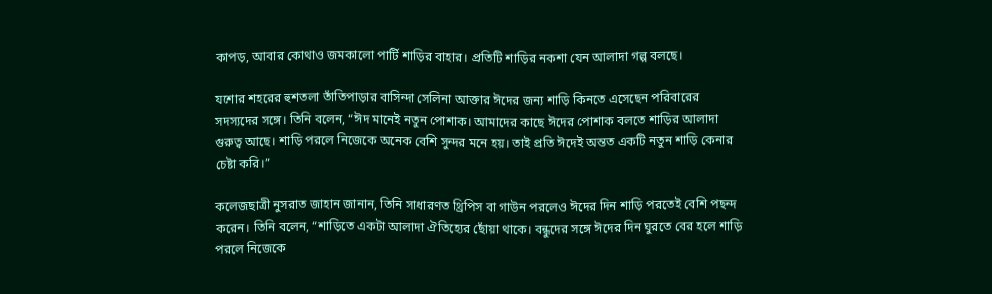কাপড়, আবার কোথাও জমকালো পার্টি শাড়ির বাহার। প্রতিটি শাড়ির নকশা যেন আলাদা গল্প বলছে।

যশোর শহরের হুশতলা তাঁতিপাড়ার বাসিন্দা সেলিনা আক্তার ঈদের জন্য শাড়ি কিনতে এসেছেন পরিবারের সদস্যদের সঙ্গে। তিনি বলেন, “ঈদ মানেই নতুন পোশাক। আমাদের কাছে ঈদের পোশাক বলতে শাড়ির আলাদা গুরুত্ব আছে। শাড়ি পরলে নিজেকে অনেক বেশি সুন্দর মনে হয়। তাই প্রতি ঈদেই অন্তত একটি নতুন শাড়ি কেনার চেষ্টা করি।”

কলেজছাত্রী নুসরাত জাহান জানান, তিনি সাধারণত থ্রিপিস বা গাউন পরলেও ঈদের দিন শাড়ি পরতেই বেশি পছন্দ করেন। তিনি বলেন, “শাড়িতে একটা আলাদা ঐতিহ্যের ছোঁয়া থাকে। বন্ধুদের সঙ্গে ঈদের দিন ঘুরতে বের হলে শাড়ি পরলে নিজেকে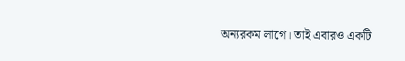অন্যরকম লাগে। তাই এবারও একটি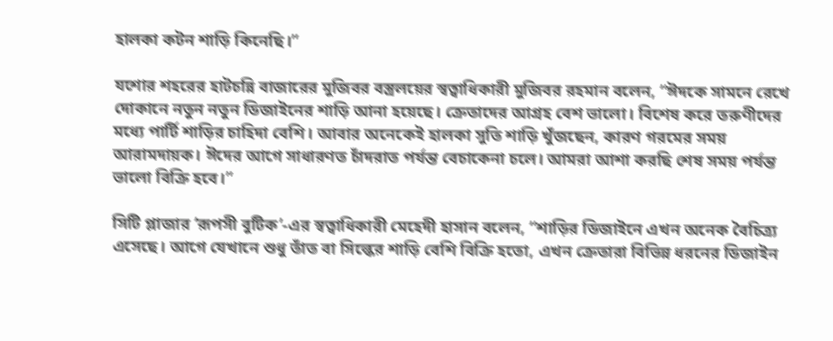হালকা কটন শাড়ি কিনেছি।”

যশোর শহরের হাটচন্নি বাজারের মুজিবর বস্ত্রলয়ের স্বত্বাধিকারী মুজিবর রহমান বলেন, “ঈদকে সামনে রেখে দোকানে নতুন নতুন ডিজাইনের শাড়ি আনা হয়েছে। ক্রেতাদের আগ্রহ বেশ ভালো। বিশেষ করে তরুণীদের মধ্যে পার্টি শাড়ির চাহিদা বেশি। আবার অনেকেই হালকা সুতি শাড়ি খুঁজছেন, কারণ গরমের সময় আরামদায়ক। ঈদের আগে সাধারণত চাঁদরাত পর্যন্ত বেচাকেনা চলে। আমরা আশা করছি শেষ সময় পর্যন্ত ভালো বিক্রি হবে।”

সিটি প্লাজার ‘রূপসী বুটিক’-এর স্বত্বাধিকারী মেহেদী হাসান বলেন, “শাড়ির ডিজাইনে এখন অনেক বৈচিত্র্য এসেছে। আগে যেখানে শুধু তাঁত বা সিল্কের শাড়ি বেশি বিক্রি হতো, এখন ক্রেতারা বিভিন্ন ধরনের ডিজাইন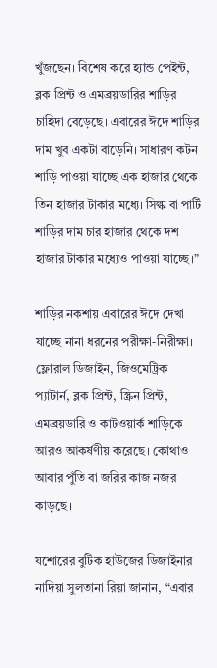খুঁজছেন। বিশেষ করে হ্যান্ড পেইন্ট, ব্লক প্রিন্ট ও এমব্রয়ডারির শাড়ির চাহিদা বেড়েছে। এবারের ঈদে শাড়ির দাম খুব একটা বাড়েনি। সাধারণ কটন শাড়ি পাওয়া যাচ্ছে এক হাজার থেকে তিন হাজার টাকার মধ্যে। সিল্ক বা পার্টি শাড়ির দাম চার হাজার থেকে দশ হাজার টাকার মধ্যেও পাওয়া যাচ্ছে।”

শাড়ির নকশায় এবারের ঈদে দেখা যাচ্ছে নানা ধরনের পরীক্ষা-নিরীক্ষা। ফ্লোরাল ডিজাইন, জিওমেট্রিক প্যাটার্ন, ব্লক প্রিন্ট, স্ক্রিন প্রিন্ট, এমব্রয়ডারি ও কাটওয়ার্ক শাড়িকে আরও আকর্ষণীয় করেছে। কোথাও আবার পুঁতি বা জরির কাজ নজর কাড়ছে।

যশোরের বুটিক হাউজের ডিজাইনার নাদিয়া সুলতানা রিয়া জানান, “এবার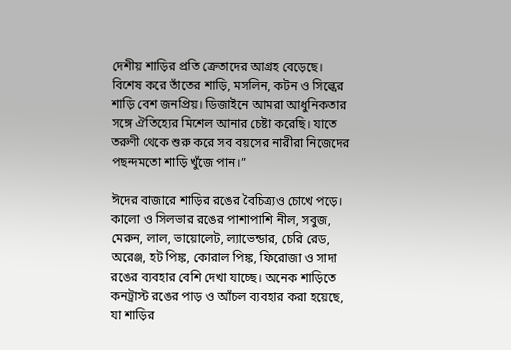দেশীয় শাড়ির প্রতি ক্রেতাদের আগ্রহ বেড়েছে। বিশেষ করে তাঁতের শাড়ি, মসলিন, কটন ও সিল্কের শাড়ি বেশ জনপ্রিয়। ডিজাইনে আমরা আধুনিকতার সঙ্গে ঐতিহ্যের মিশেল আনার চেষ্টা করেছি। যাতে তরুণী থেকে শুরু করে সব বয়সের নারীরা নিজেদের পছন্দমতো শাড়ি খুঁজে পান।”

ঈদের বাজারে শাড়ির রঙের বৈচিত্র্যও চোখে পড়ে। কালো ও সিলভার রঙের পাশাপাশি নীল, সবুজ, মেরুন, লাল, ভায়োলেট, ল্যাভেন্ডার, চেরি রেড, অরেঞ্জ, হট পিঙ্ক, কোরাল পিঙ্ক, ফিরোজা ও সাদা রঙের ব্যবহার বেশি দেখা যাচ্ছে। অনেক শাড়িতে কনট্রাস্ট রঙের পাড় ও আঁচল ব্যবহার করা হয়েছে, যা শাড়ির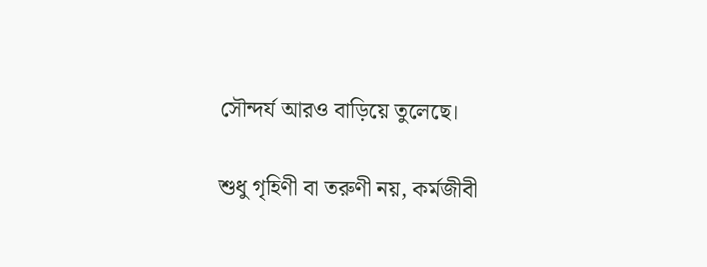সৌন্দর্য আরও বাড়িয়ে তুলেছে।

শুধু গৃহিণী বা তরুণী নয়, কর্মজীবী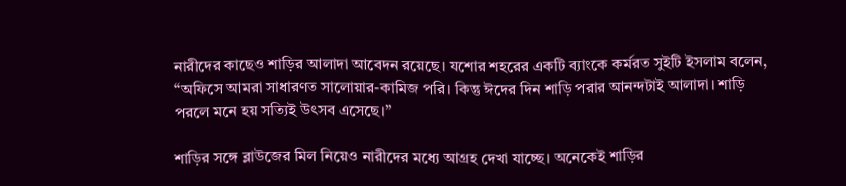নারীদের কাছেও শাড়ির আলাদা আবেদন রয়েছে। যশোর শহরের একটি ব্যাংকে কর্মরত সুইটি ইসলাম বলেন, “অফিসে আমরা সাধারণত সালোয়ার-কামিজ পরি। কিন্তু ঈদের দিন শাড়ি পরার আনন্দটাই আলাদা। শাড়ি পরলে মনে হয় সত্যিই উৎসব এসেছে।”

শাড়ির সঙ্গে ব্লাউজের মিল নিয়েও নারীদের মধ্যে আগ্রহ দেখা যাচ্ছে। অনেকেই শাড়ির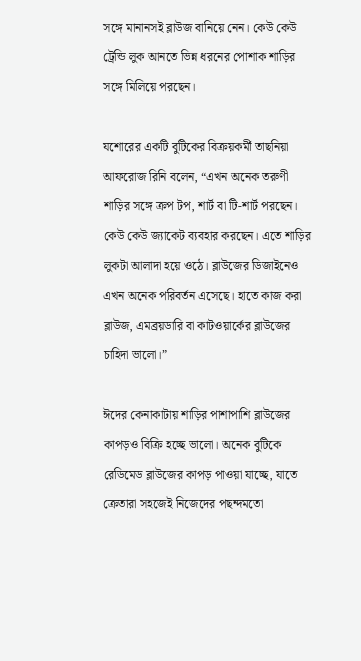সঙ্গে মানানসই ব্লাউজ বানিয়ে নেন। কেউ কেউ ট্রেন্ডি লুক আনতে ভিন্ন ধরনের পোশাক শাড়ির সঙ্গে মিলিয়ে পরছেন।

যশোরের একটি বুটিকের বিক্রয়কর্মী তাছনিয়া আফরোজ রিনি বলেন, “এখন অনেক তরুণী শাড়ির সঙ্গে ক্রপ টপ, শার্ট বা টি-শার্ট পরছেন। কেউ কেউ জ্যাকেট ব্যবহার করছেন। এতে শাড়ির লুকটা আলাদা হয়ে ওঠে। ব্লাউজের ডিজাইনেও এখন অনেক পরিবর্তন এসেছে। হাতে কাজ করা ব্লাউজ, এমব্রয়ডারি বা কাটওয়ার্কের ব্লাউজের চাহিদা ভালো।”

ঈদের কেনাকাটায় শাড়ির পাশাপাশি ব্লাউজের কাপড়ও বিক্রি হচ্ছে ভালো। অনেক বুটিকে রেডিমেড ব্লাউজের কাপড় পাওয়া যাচ্ছে, যাতে ক্রেতারা সহজেই নিজেদের পছন্দমতো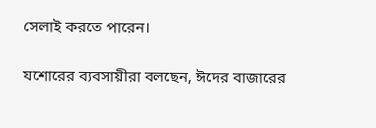সেলাই করতে পারেন।

যশোরের ব্যবসায়ীরা বলছেন, ঈদের বাজারের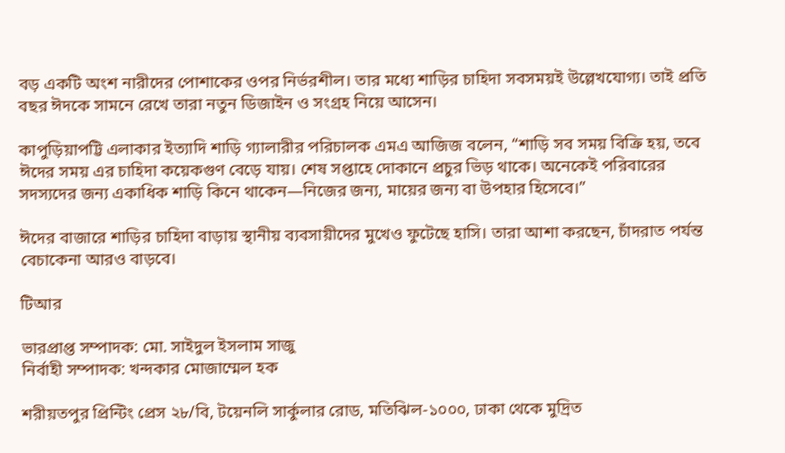বড় একটি অংশ নারীদের পোশাকের ওপর নির্ভরশীল। তার মধ্যে শাড়ির চাহিদা সবসময়ই উল্লেখযোগ্য। তাই প্রতি বছর ঈদকে সামনে রেখে তারা নতুন ডিজাইন ও সংগ্রহ নিয়ে আসেন।

কাপুড়িয়াপট্টি এলাকার ইত্যাদি শাড়ি গ্যালারীর পরিচালক এমএ আজিজ বলেন, “শাড়ি সব সময় বিক্রি হয়, তবে ঈদের সময় এর চাহিদা কয়েকগুণ বেড়ে যায়। শেষ সপ্তাহে দোকানে প্রচুর ভিড় থাকে। অনেকেই পরিবারের সদস্যদের জন্য একাধিক শাড়ি কিনে থাকেন—নিজের জন্য, মায়ের জন্য বা উপহার হিসেবে।”

ঈদের বাজারে শাড়ির চাহিদা বাড়ায় স্থানীয় ব্যবসায়ীদের মুখেও ফুটেছে হাসি। তারা আশা করছেন, চাঁদরাত পর্যন্ত বেচাকেনা আরও বাড়বে।

টিআর

ভারপ্রাপ্ত সম্পাদক: মো. সাইদুল ইসলাম সাজু
নির্বাহী সম্পাদক: খন্দকার মোজাম্মেল হক

শরীয়তপুর প্রিন্টিং প্রেস ২৮/বি, টয়েনলি সার্কুলার রোড, মতিঝিল-১০০০, ঢাকা থেকে মুদ্রিত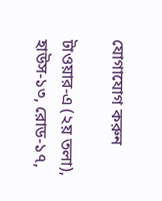যোগাযোগ করুন

টাওয়ার-এ (২য় তলা), হাউস-১৩, রোড-১৭,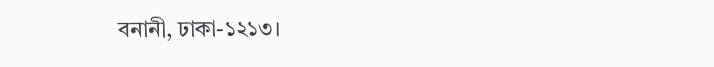বনানী, ঢাকা-১২১৩।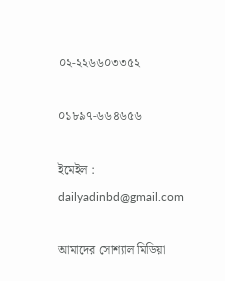০২-২২৬৬০৩৩৫২

০১৮৯৭-৬৬৪৬৫৬

ইমেইল : dailyadinbd@gmail.com

আমাদের সোশ্যাল মিডিয়া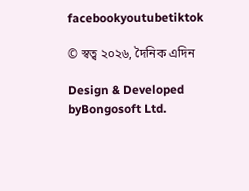facebookyoutubetiktok

© স্বত্ব ২০২৬, দৈনিক এদিন

Design & Developed byBongosoft Ltd.